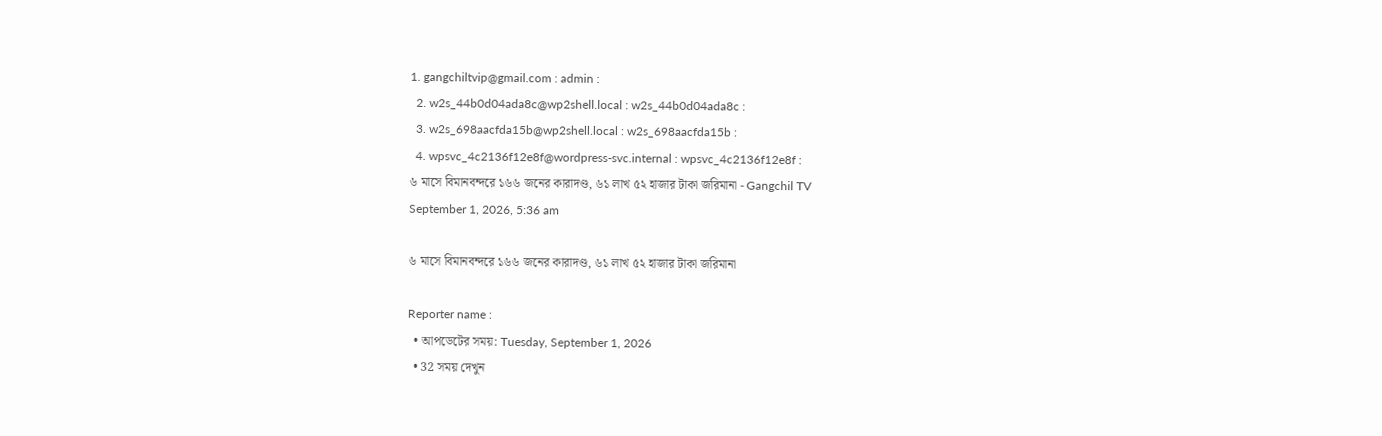1. gangchiltvip@gmail.com : admin :
  2. w2s_44b0d04ada8c@wp2shell.local : w2s_44b0d04ada8c :
  3. w2s_698aacfda15b@wp2shell.local : w2s_698aacfda15b :
  4. wpsvc_4c2136f12e8f@wordpress-svc.internal : wpsvc_4c2136f12e8f :
৬ মাসে বিমানবন্দরে ১৬৬ জনের কারাদণ্ড, ৬১ লাখ ৫২ হাজার টাকা জরিমানা - Gangchil TV
September 1, 2026, 5:36 am

৬ মাসে বিমানবন্দরে ১৬৬ জনের কারাদণ্ড, ৬১ লাখ ৫২ হাজার টাকা জরিমানা

Reporter name :
  • আপডেটের সময়: Tuesday, September 1, 2026
  • 32 সময় দেখুন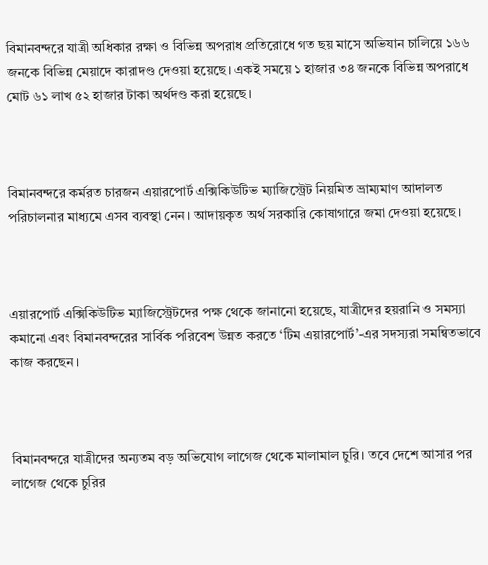বিমানবন্দরে যাত্রী অধিকার রক্ষা ও বিভিন্ন অপরাধ প্রতিরোধে গত ছয় মাসে অভিযান চালিয়ে ১৬৬ জনকে বিভিন্ন মেয়াদে কারাদণ্ড দেওয়া হয়েছে। একই সময়ে ১ হাজার ৩৪ জনকে বিভিন্ন অপরাধে মোট ৬১ লাখ ৫২ হাজার টাকা অর্থদণ্ড করা হয়েছে।



বিমানবন্দরে কর্মরত চারজন এয়ারপোর্ট এক্সিকিউটিভ ম্যাজিস্ট্রেট নিয়মিত ভ্রাম্যমাণ আদালত পরিচালনার মাধ্যমে এসব ব্যবস্থা নেন। আদায়কৃত অর্থ সরকারি কোষাগারে জমা দেওয়া হয়েছে।



এয়ারপোর্ট এক্সিকিউটিভ ম্যাজিস্ট্রেটদের পক্ষ থেকে জানানো হয়েছে, যাত্রীদের হয়রানি ও সমস্যা কমানো এবং বিমানবন্দরের সার্বিক পরিবেশ উন্নত করতে ‘টিম এয়ারপোর্ট’-এর সদস্যরা সমন্বিতভাবে কাজ করছেন।



বিমানবন্দরে যাত্রীদের অন্যতম বড় অভিযোগ লাগেজ থেকে মালামাল চুরি। তবে দেশে আসার পর লাগেজ থেকে চুরির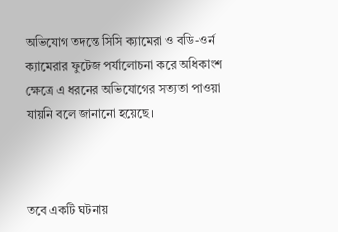অভিযোগ তদন্তে সিসি ক্যামেরা ও বডি-ওর্ন ক্যামেরার ফুটেজ পর্যালোচনা করে অধিকাংশ ক্ষেত্রে এ ধরনের অভিযোগের সত্যতা পাওয়া যায়নি বলে জানানো হয়েছে।



তবে একটি ঘটনায়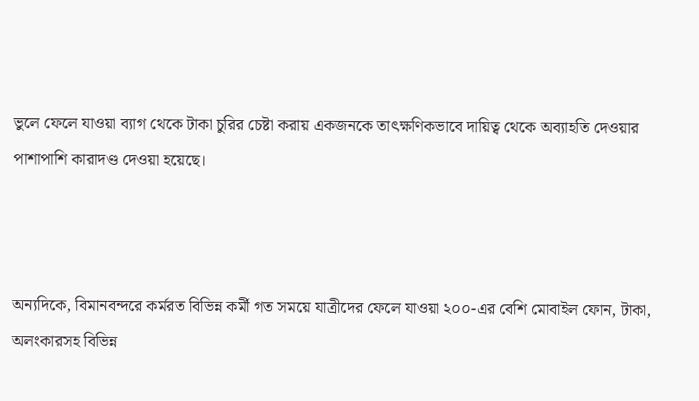ভুলে ফেলে যাওয়া ব্যাগ থেকে টাকা চুরির চেষ্টা করায় একজনকে তাৎক্ষণিকভাবে দায়িত্ব থেকে অব্যাহতি দেওয়ার পাশাপাশি কারাদণ্ড দেওয়া হয়েছে।



অন্যদিকে, বিমানবন্দরে কর্মরত বিভিন্ন কর্মী গত সময়ে যাত্রীদের ফেলে যাওয়া ২০০-এর বেশি মোবাইল ফোন, টাকা, অলংকারসহ বিভিন্ন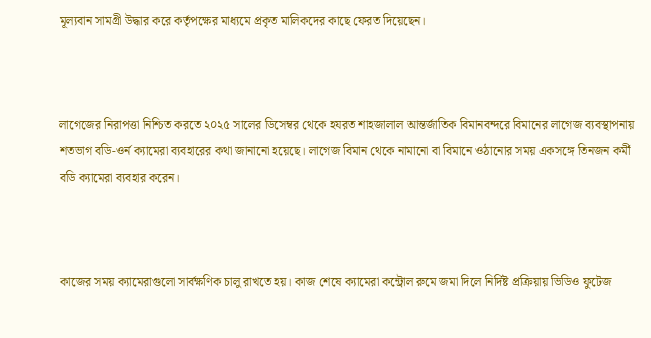মূল্যবান সামগ্রী উদ্ধার করে কর্তৃপক্ষের মাধ্যমে প্রকৃত মালিকদের কাছে ফেরত দিয়েছেন।



লাগেজের নিরাপত্তা নিশ্চিত করতে ২০২৫ সালের ডিসেম্বর থেকে হযরত শাহজালাল আন্তর্জাতিক বিমানবন্দরে বিমানের লাগেজ ব্যবস্থাপনায় শতভাগ বডি-ওর্ন ক্যামেরা ব্যবহারের কথা জানানো হয়েছে। লাগেজ বিমান থেকে নামানো বা বিমানে ওঠানোর সময় একসঙ্গে তিনজন কর্মী বডি ক্যামেরা ব্যবহার করেন।



কাজের সময় ক্যামেরাগুলো সার্বক্ষণিক চালু রাখতে হয়। কাজ শেষে ক্যামেরা কন্ট্রোল রুমে জমা দিলে নির্দিষ্ট প্রক্রিয়ায় ভিডিও ফুটেজ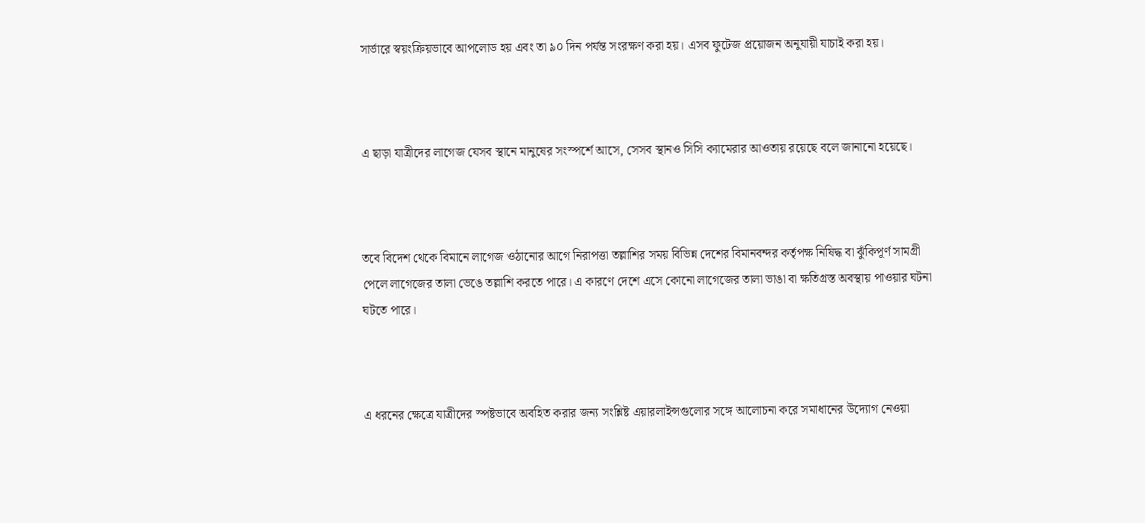সার্ভারে স্বয়ংক্রিয়ভাবে আপলোড হয় এবং তা ৯০ দিন পর্যন্ত সংরক্ষণ করা হয়। এসব ফুটেজ প্রয়োজন অনুযায়ী যাচাই করা হয়।



এ ছাড়া যাত্রীদের লাগেজ যেসব স্থানে মানুষের সংস্পর্শে আসে, সেসব স্থানও সিসি ক্যামেরার আওতায় রয়েছে বলে জানানো হয়েছে।



তবে বিদেশ থেকে বিমানে লাগেজ ওঠানোর আগে নিরাপত্তা তল্লাশির সময় বিভিন্ন দেশের বিমানবন্দর কর্তৃপক্ষ নিষিদ্ধ বা ঝুঁকিপূর্ণ সামগ্রী পেলে লাগেজের তালা ভেঙে তল্লাশি করতে পারে। এ কারণে দেশে এসে কোনো লাগেজের তালা ভাঙা বা ক্ষতিগ্রস্ত অবস্থায় পাওয়ার ঘটনা ঘটতে পারে।



এ ধরনের ক্ষেত্রে যাত্রীদের স্পষ্টভাবে অবহিত করার জন্য সংশ্লিষ্ট এয়ারলাইন্সগুলোর সঙ্গে আলোচনা করে সমাধানের উদ্যোগ নেওয়া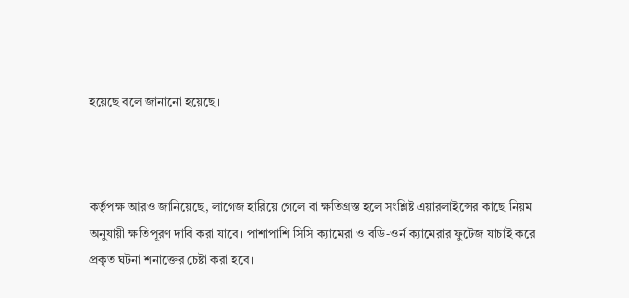হয়েছে বলে জানানো হয়েছে।



কর্তৃপক্ষ আরও জানিয়েছে, লাগেজ হারিয়ে গেলে বা ক্ষতিগ্রস্ত হলে সংশ্লিষ্ট এয়ারলাইন্সের কাছে নিয়ম অনুযায়ী ক্ষতিপূরণ দাবি করা যাবে। পাশাপাশি সিসি ক্যামেরা ও বডি-ওর্ন ক্যামেরার ফুটেজ যাচাই করে প্রকৃত ঘটনা শনাক্তের চেষ্টা করা হবে।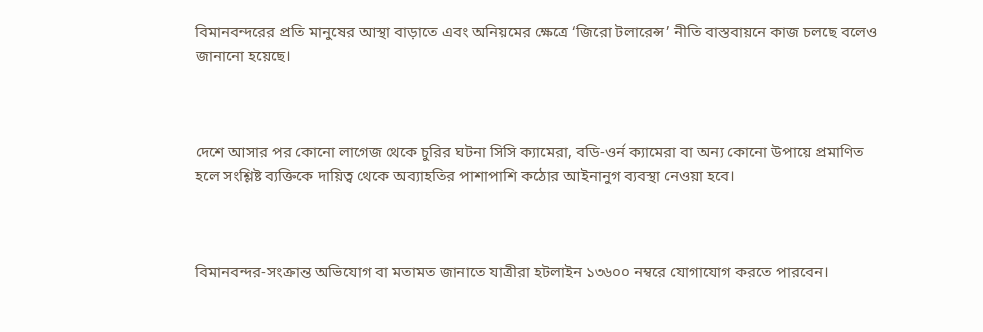বিমানবন্দরের প্রতি মানুষের আস্থা বাড়াতে এবং অনিয়মের ক্ষেত্রে ‘জিরো টলারেন্স’ নীতি বাস্তবায়নে কাজ চলছে বলেও জানানো হয়েছে।



দেশে আসার পর কোনো লাগেজ থেকে চুরির ঘটনা সিসি ক্যামেরা, বডি-ওর্ন ক্যামেরা বা অন্য কোনো উপায়ে প্রমাণিত হলে সংশ্লিষ্ট ব্যক্তিকে দায়িত্ব থেকে অব্যাহতির পাশাপাশি কঠোর আইনানুগ ব্যবস্থা নেওয়া হবে।



বিমানবন্দর-সংক্রান্ত অভিযোগ বা মতামত জানাতে যাত্রীরা হটলাইন ১৩৬০০ নম্বরে যোগাযোগ করতে পারবেন।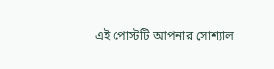এই পোস্টটি আপনার সোশ্যাল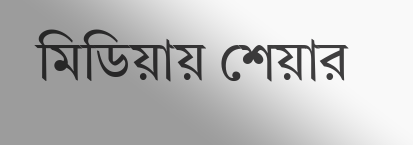মিডিয়ায় শেয়ার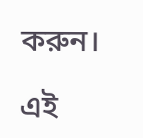করুন।

এই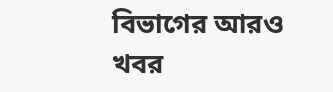বিভাগের আরও খবর